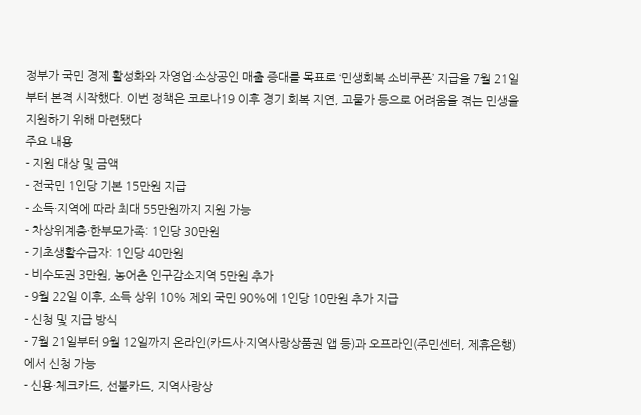정부가 국민 경제 활성화와 자영업·소상공인 매출 증대를 목표로 ‘민생회복 소비쿠폰’ 지급을 7월 21일부터 본격 시작했다. 이번 정책은 코로나19 이후 경기 회복 지연, 고물가 등으로 어려움을 겪는 민생을 지원하기 위해 마련됐다
주요 내용
- 지원 대상 및 금액
- 전국민 1인당 기본 15만원 지급
- 소득·지역에 따라 최대 55만원까지 지원 가능
- 차상위계층·한부모가족: 1인당 30만원
- 기초생활수급자: 1인당 40만원
- 비수도권 3만원, 농어촌 인구감소지역 5만원 추가
- 9월 22일 이후, 소득 상위 10% 제외 국민 90%에 1인당 10만원 추가 지급
- 신청 및 지급 방식
- 7월 21일부터 9월 12일까지 온라인(카드사·지역사랑상품권 앱 등)과 오프라인(주민센터, 제휴은행)에서 신청 가능
- 신용·체크카드, 선불카드, 지역사랑상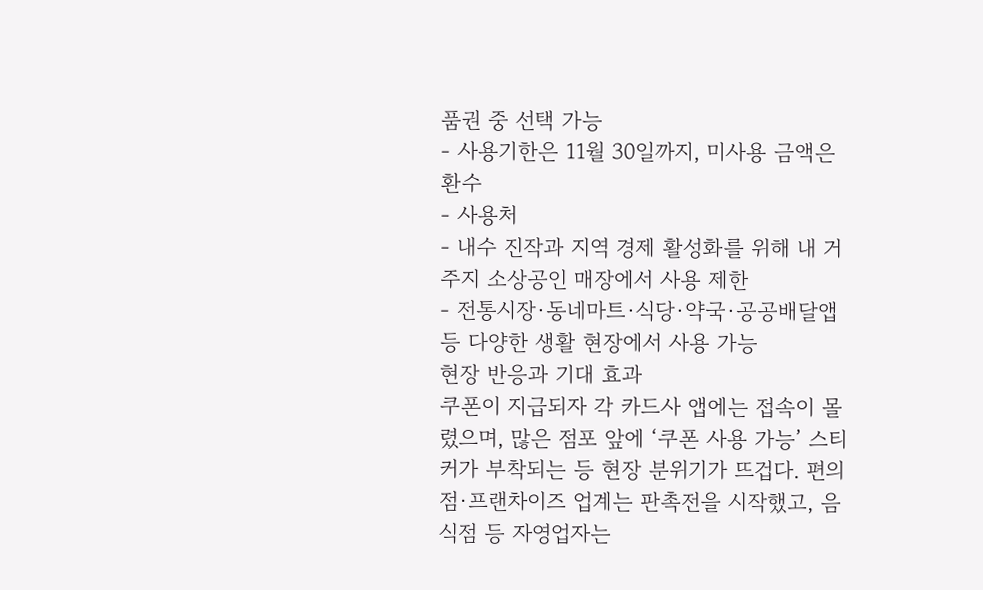품권 중 선택 가능
- 사용기한은 11월 30일까지, 미사용 금액은 환수
- 사용처
- 내수 진작과 지역 경제 활성화를 위해 내 거주지 소상공인 매장에서 사용 제한
- 전통시장·동네마트·식당·약국·공공배달앱 등 다양한 생활 현장에서 사용 가능
현장 반응과 기대 효과
쿠폰이 지급되자 각 카드사 앱에는 접속이 몰렸으며, 많은 점포 앞에 ‘쿠폰 사용 가능’ 스티커가 부착되는 등 현장 분위기가 뜨겁다. 편의점·프랜차이즈 업계는 판촉전을 시작했고, 음식점 등 자영업자는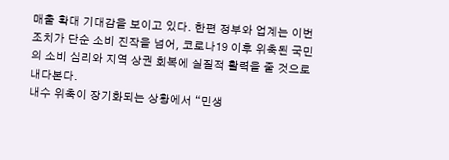매출 확대 기대감을 보이고 있다. 한편 정부와 업계는 이번 조치가 단순 소비 진작을 넘어, 코로나19 이후 위축된 국민의 소비 심리와 지역 상권 회복에 실질적 활력을 줄 것으로 내다본다.
내수 위축이 장기화되는 상황에서 “민생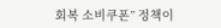회복 소비쿠폰” 정책이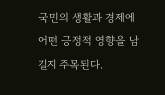국민의 생활과 경제에 어떤 긍정적 영향을 남길지 주목된다.